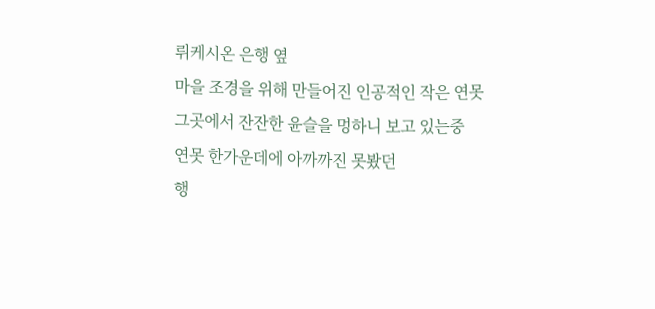뤼케시온 은행 옆
마을 조경을 위해 만들어진 인공적인 작은 연못
그곳에서 잔잔한 윤슬을 멍하니 보고 있는중
연못 한가운데에 아까까진 못봤던
행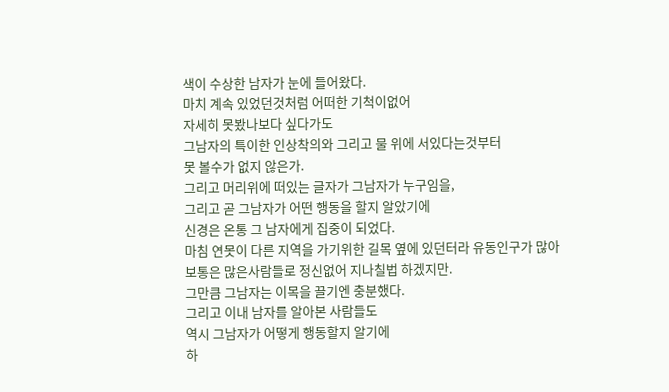색이 수상한 남자가 눈에 들어왔다.
마치 계속 있었던것처럼 어떠한 기척이없어
자세히 못봤나보다 싶다가도
그남자의 특이한 인상착의와 그리고 물 위에 서있다는것부터
못 볼수가 없지 않은가.
그리고 머리위에 떠있는 글자가 그남자가 누구임을,
그리고 곧 그남자가 어떤 행동을 할지 알았기에
신경은 온통 그 남자에게 집중이 되었다.
마침 연못이 다른 지역을 가기위한 길목 옆에 있던터라 유동인구가 많아
보통은 많은사람들로 정신없어 지나칠법 하겠지만.
그만큼 그남자는 이목을 끌기엔 충분했다.
그리고 이내 남자를 알아본 사람들도
역시 그남자가 어떻게 행동할지 알기에
하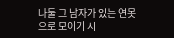나둘 그 남자가 있는 연못으로 모이기 시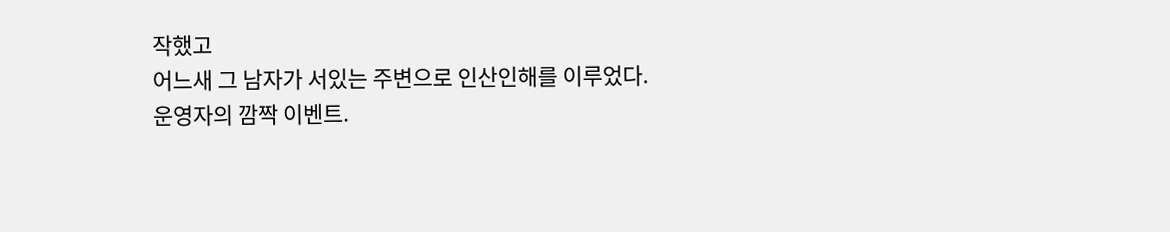작했고
어느새 그 남자가 서있는 주변으로 인산인해를 이루었다.
운영자의 깜짝 이벤트.